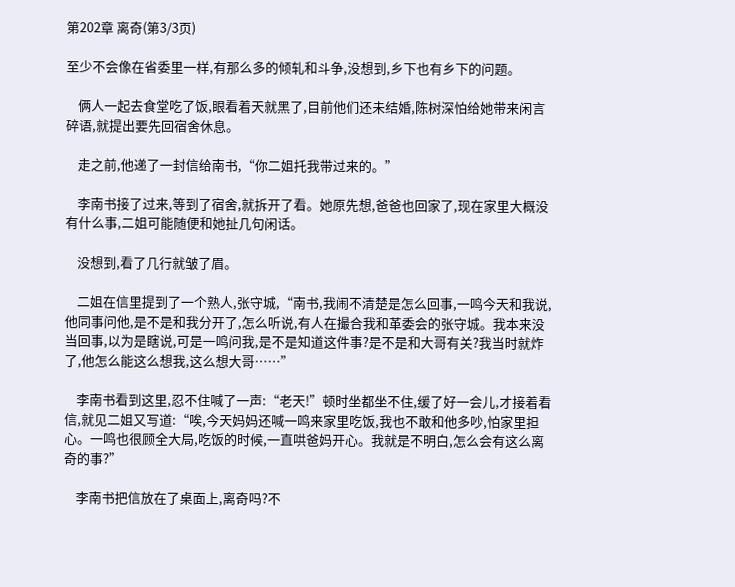第202章 离奇(第3/3页)

至少不会像在省委里一样,有那么多的倾轧和斗争,没想到,乡下也有乡下的问题。

    俩人一起去食堂吃了饭,眼看着天就黑了,目前他们还未结婚,陈树深怕给她带来闲言碎语,就提出要先回宿舍休息。

    走之前,他递了一封信给南书,“你二姐托我带过来的。”

    李南书接了过来,等到了宿舍,就拆开了看。她原先想,爸爸也回家了,现在家里大概没有什么事,二姐可能随便和她扯几句闲话。

    没想到,看了几行就皱了眉。

    二姐在信里提到了一个熟人,张守城,“南书,我闹不清楚是怎么回事,一鸣今天和我说,他同事问他,是不是和我分开了,怎么听说,有人在撮合我和革委会的张守城。我本来没当回事,以为是瞎说,可是一鸣问我,是不是知道这件事?是不是和大哥有关?我当时就炸了,他怎么能这么想我,这么想大哥……”

    李南书看到这里,忍不住喊了一声:“老天!”顿时坐都坐不住,缓了好一会儿,才接着看信,就见二姐又写道:“唉,今天妈妈还喊一鸣来家里吃饭,我也不敢和他多吵,怕家里担心。一鸣也很顾全大局,吃饭的时候,一直哄爸妈开心。我就是不明白,怎么会有这么离奇的事?”

    李南书把信放在了桌面上,离奇吗?不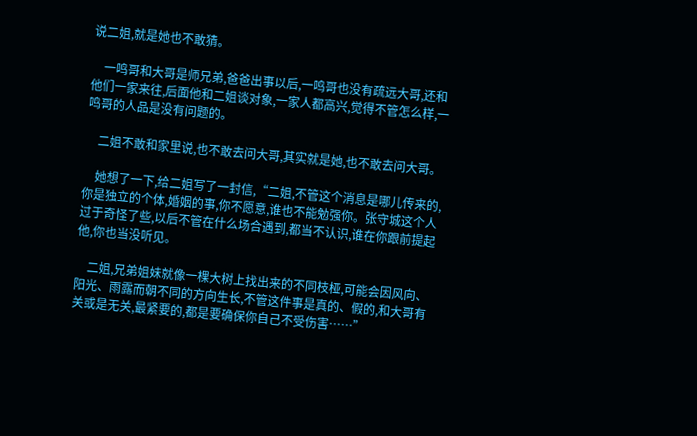说二姐,就是她也不敢猜。

    一鸣哥和大哥是师兄弟,爸爸出事以后,一鸣哥也没有疏远大哥,还和他们一家来往,后面他和二姐谈对象,一家人都高兴,觉得不管怎么样,一鸣哥的人品是没有问题的。

    二姐不敢和家里说,也不敢去问大哥,其实就是她,也不敢去问大哥。

    她想了一下,给二姐写了一封信,“二姐,不管这个消息是哪儿传来的,你是独立的个体,婚姻的事,你不愿意,谁也不能勉强你。张守城这个人过于奇怪了些,以后不管在什么场合遇到,都当不认识,谁在你跟前提起他,你也当没听见。

    二姐,兄弟姐妹就像一棵大树上找出来的不同枝桠,可能会因风向、阳光、雨露而朝不同的方向生长,不管这件事是真的、假的,和大哥有关或是无关,最紧要的,都是要确保你自己不受伤害……”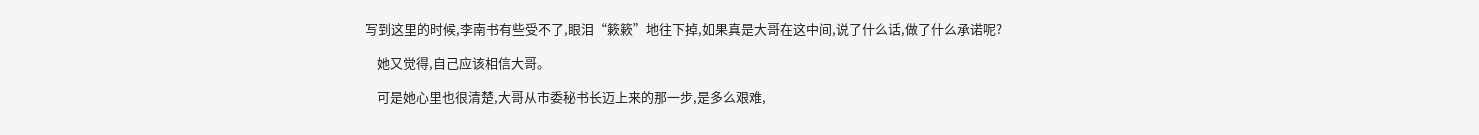写到这里的时候,李南书有些受不了,眼泪“簌簌”地往下掉,如果真是大哥在这中间,说了什么话,做了什么承诺呢?

    她又觉得,自己应该相信大哥。

    可是她心里也很清楚,大哥从市委秘书长迈上来的那一步,是多么艰难,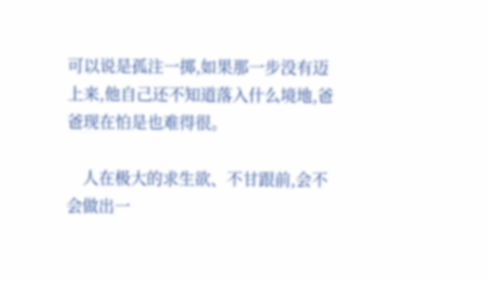可以说是孤注一掷,如果那一步没有迈上来,他自己还不知道落入什么境地,爸爸现在怕是也难得很。

    人在极大的求生欲、不甘跟前,会不会做出一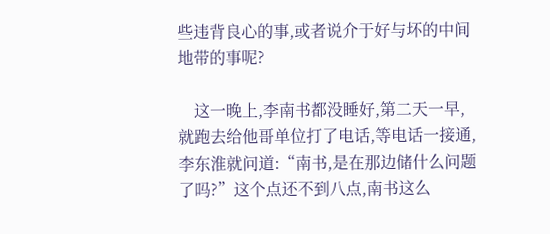些违背良心的事,或者说介于好与坏的中间地带的事呢?

    这一晚上,李南书都没睡好,第二天一早,就跑去给他哥单位打了电话,等电话一接通,李东淮就问道:“南书,是在那边储什么问题了吗?”这个点还不到八点,南书这么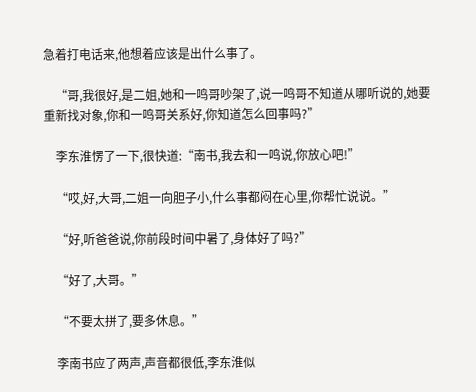急着打电话来,他想着应该是出什么事了。

    “哥,我很好,是二姐,她和一鸣哥吵架了,说一鸣哥不知道从哪听说的,她要重新找对象,你和一鸣哥关系好,你知道怎么回事吗?”

    李东淮愣了一下,很快道:“南书,我去和一鸣说,你放心吧!”

    “哎,好,大哥,二姐一向胆子小,什么事都闷在心里,你帮忙说说。”

    “好,听爸爸说,你前段时间中暑了,身体好了吗?”

    “好了,大哥。”

    “不要太拼了,要多休息。”

    李南书应了两声,声音都很低,李东淮似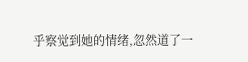乎察觉到她的情绪,忽然道了一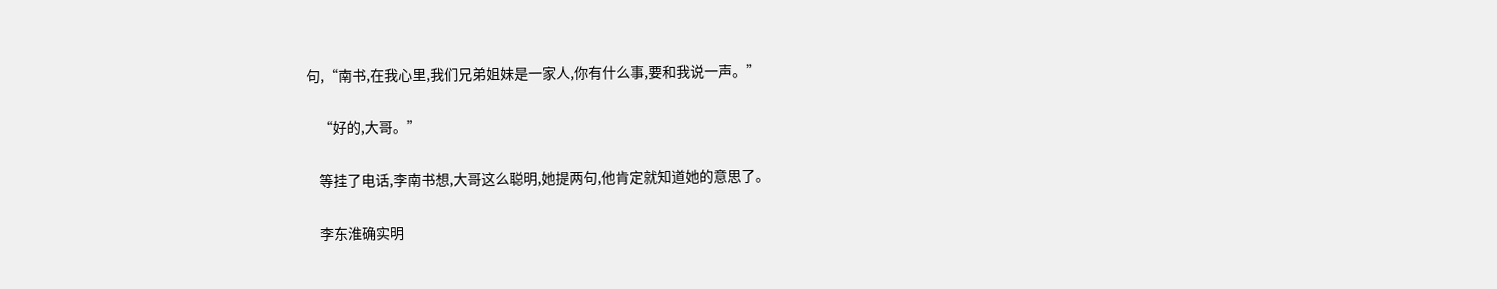句,“南书,在我心里,我们兄弟姐妹是一家人,你有什么事,要和我说一声。”

    “好的,大哥。”

    等挂了电话,李南书想,大哥这么聪明,她提两句,他肯定就知道她的意思了。

    李东淮确实明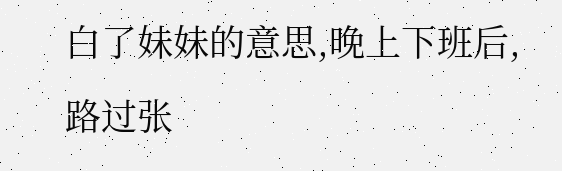白了妹妹的意思,晚上下班后,路过张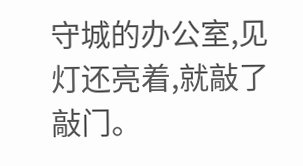守城的办公室,见灯还亮着,就敲了敲门。